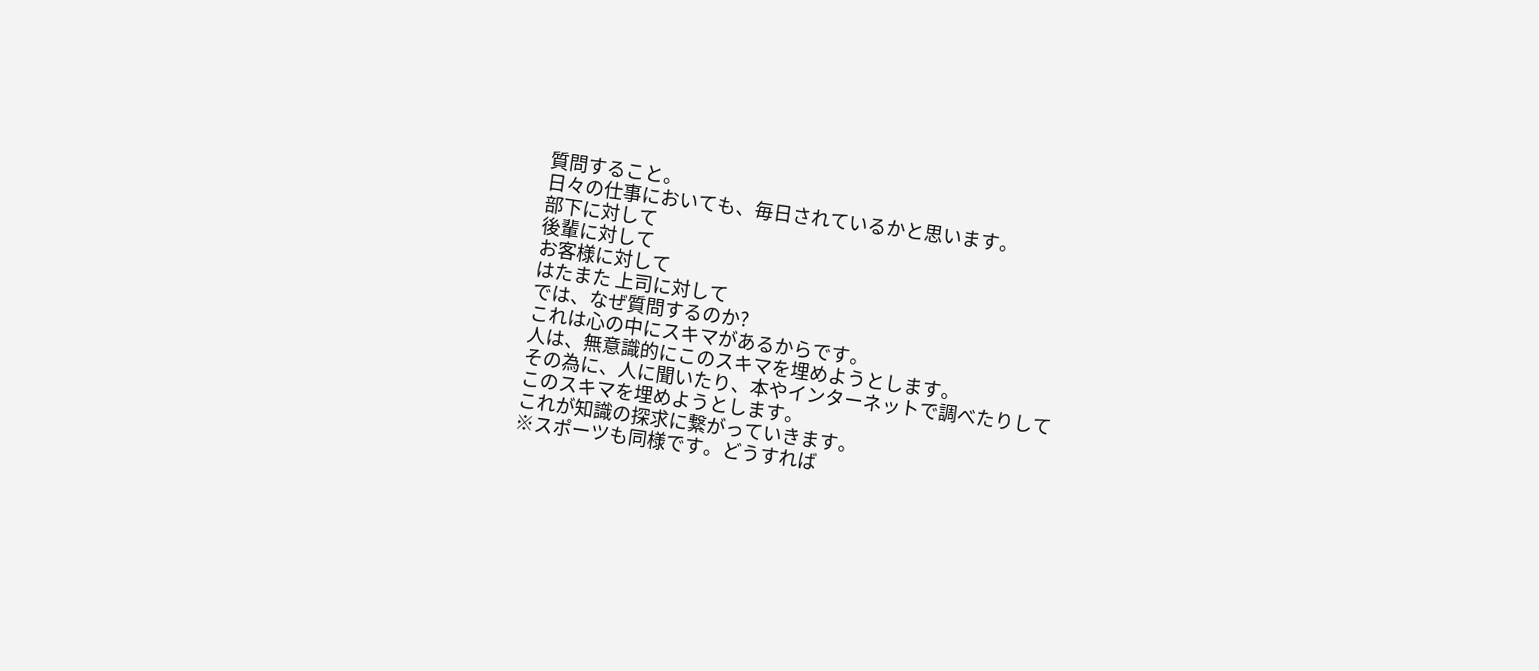質問すること。
日々の仕事においても、毎日されているかと思います。
部下に対して
後輩に対して
お客様に対して
はたまた 上司に対して
では、なぜ質問するのか?
これは心の中にスキマがあるからです。
人は、無意識的にこのスキマを埋めようとします。
その為に、人に聞いたり、本やインターネットで調べたりして
このスキマを埋めようとします。
これが知識の探求に繋がっていきます。
※スポーツも同様です。どうすれば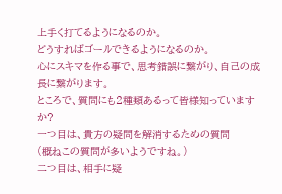上手く打てるようになるのか。
どうすればゴールできるようになるのか。
心にスキマを作る事で、思考錯誤に繋がり、自己の成長に繋がります。
ところで、質問にも2種類あるって皆様知っていますか?
一つ目は、貴方の疑問を解消するための質問
(概ねこの質問が多いようですね。)
二つ目は、相手に疑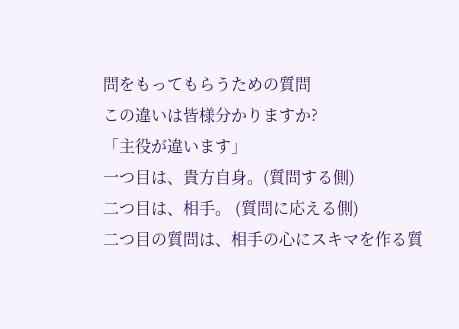問をもってもらうための質問
この違いは皆様分かりますか?
「主役が違います」
一つ目は、貴方自身。(質問する側)
二つ目は、相手。 (質問に応える側)
二つ目の質問は、相手の心にスキマを作る質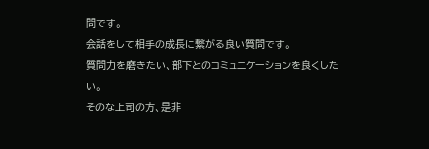問です。
会話をして相手の成長に繋がる良い質問です。
質問力を磨きたい、部下とのコミュニケーションを良くしたい。
そのな上司の方、是非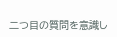二つ目の質問を意識し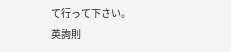て行って下さい。
英詢則